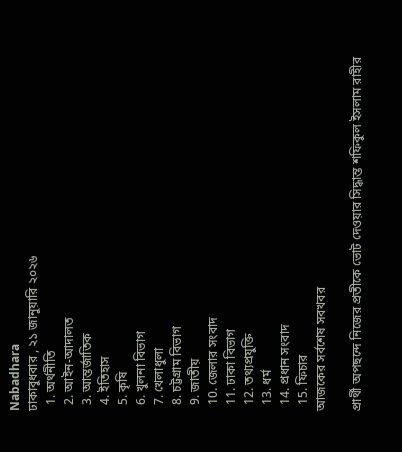Nabadhara
ঢাকাবুধবার , ২১ জানুয়ারি ২০২৬
  1. অর্থনীতি
  2. আইন-আদালত
  3. আন্তর্জাতিক
  4. ইতিহাস
  5. কৃষি
  6. খুলনা বিভাগ
  7. খেলাধুলা
  8. চট্টগ্রাম বিভাগ
  9. জাতীয়
  10. জেলার সংবাদ
  11. ঢাকা বিভাগ
  12. তথ্যপ্রযুক্তি
  13. ধর্ম
  14. প্রধান সংবাদ
  15. ফিচার
আজকের সর্বশেষ সবখবর

প্রার্থী অপছন্দে নিজের প্রতীকে ভোট দেওয়ার সিদ্ধান্ত শফিকুল ইসলাম রাহীর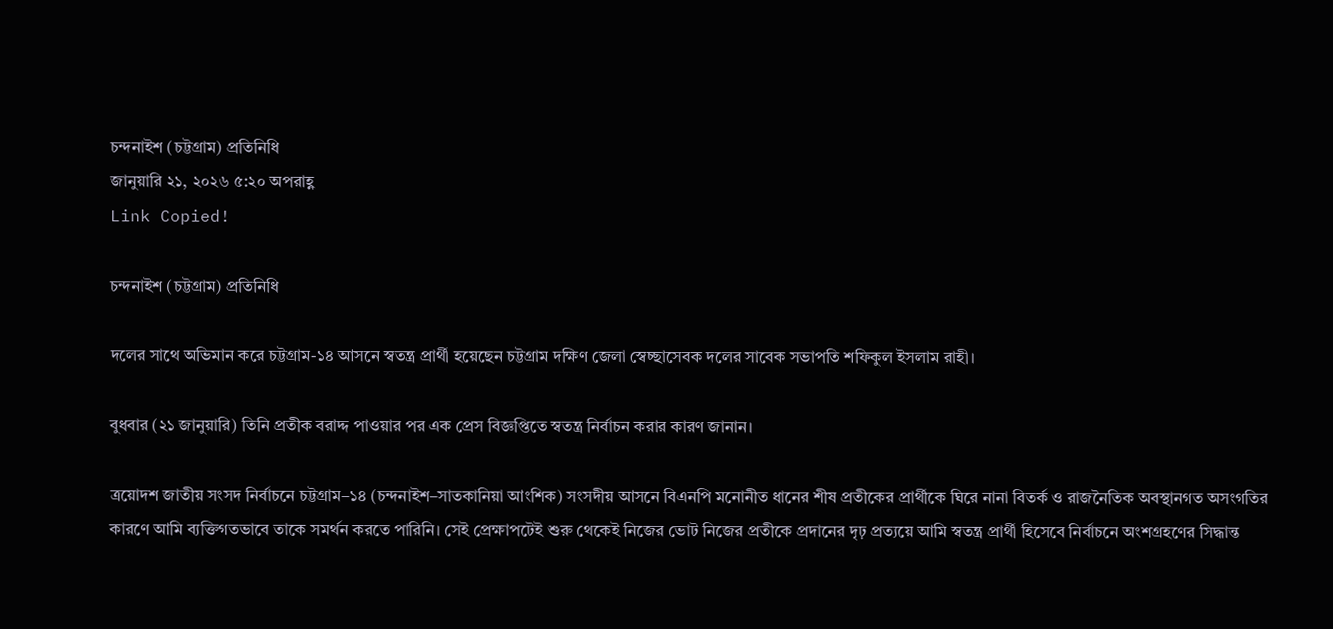চন্দনাইশ (চট্টগ্রাম) প্রতিনিধি
জানুয়ারি ২১, ২০২৬ ৫:২০ অপরাহ্ণ
Link Copied!

চন্দনাইশ (চট্টগ্রাম) প্রতিনিধি

দলের সাথে অভিমান করে চট্টগ্রাম-১৪ আসনে স্বতন্ত্র প্রার্থী হয়েছেন চট্টগ্রাম দক্ষিণ জেলা স্বেচ্ছাসেবক দলের সাবেক সভাপতি শফিকুল ইসলাম রাহী।

বুধবার (২১ জানুয়ারি) তিনি প্রতীক বরাদ্দ পাওয়ার পর এক প্রেস বিজ্ঞপ্তিতে স্বতন্ত্র নির্বাচন করার কারণ জানান।

ত্রয়োদশ জাতীয় সংসদ নির্বাচনে চট্টগ্রাম–১৪ (চন্দনাইশ–সাতকানিয়া আংশিক) সংসদীয় আসনে বিএনপি মনোনীত ধানের শীষ প্রতীকের প্রার্থীকে ঘিরে নানা বিতর্ক ও রাজনৈতিক অবস্থানগত অসংগতির কারণে আমি ব্যক্তিগতভাবে তাকে সমর্থন করতে পারিনি। সেই প্রেক্ষাপটেই শুরু থেকেই নিজের ভোট নিজের প্রতীকে প্রদানের দৃঢ় প্রত্যয়ে আমি স্বতন্ত্র প্রার্থী হিসেবে নির্বাচনে অংশগ্রহণের সিদ্ধান্ত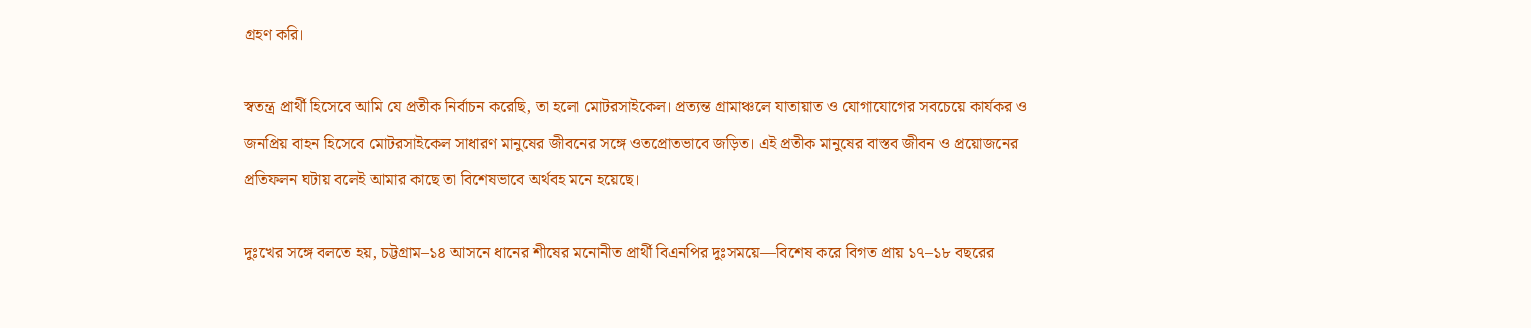গ্রহণ করি।

স্বতন্ত্র প্রার্থী হিসেবে আমি যে প্রতীক নির্বাচন করেছি, তা হলো মোটরসাইকেল। প্রত্যন্ত গ্রামাঞ্চলে যাতায়াত ও যোগাযোগের সবচেয়ে কার্যকর ও জনপ্রিয় বাহন হিসেবে মোটরসাইকেল সাধারণ মানুষের জীবনের সঙ্গে ওতপ্রোতভাবে জড়িত। এই প্রতীক মানুষের বাস্তব জীবন ও প্রয়োজনের প্রতিফলন ঘটায় বলেই আমার কাছে তা বিশেষভাবে অর্থবহ মনে হয়েছে।

দুঃখের সঙ্গে বলতে হয়, চট্টগ্রাম–১৪ আসনে ধানের শীষের মনোনীত প্রার্থী বিএনপির দুঃসময়ে—বিশেষ করে বিগত প্রায় ১৭–১৮ বছরের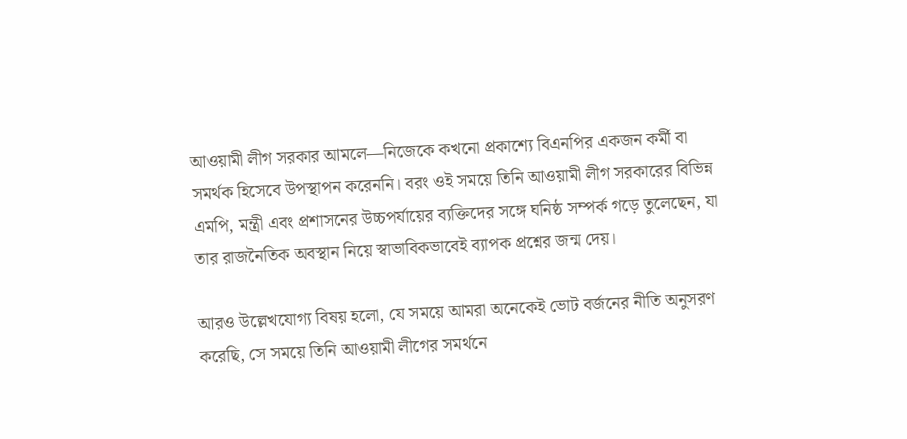আওয়ামী লীগ সরকার আমলে—নিজেকে কখনো প্রকাশ্যে বিএনপির একজন কর্মী বা সমর্থক হিসেবে উপস্থাপন করেননি। বরং ওই সময়ে তিনি আওয়ামী লীগ সরকারের বিভিন্ন এমপি, মন্ত্রী এবং প্রশাসনের উচ্চপর্যায়ের ব্যক্তিদের সঙ্গে ঘনিষ্ঠ সম্পর্ক গড়ে তুলেছেন, যা তার রাজনৈতিক অবস্থান নিয়ে স্বাভাবিকভাবেই ব্যাপক প্রশ্নের জন্ম দেয়।

আরও উল্লেখযোগ্য বিষয় হলো, যে সময়ে আমরা অনেকেই ভোট বর্জনের নীতি অনুসরণ করেছি, সে সময়ে তিনি আওয়ামী লীগের সমর্থনে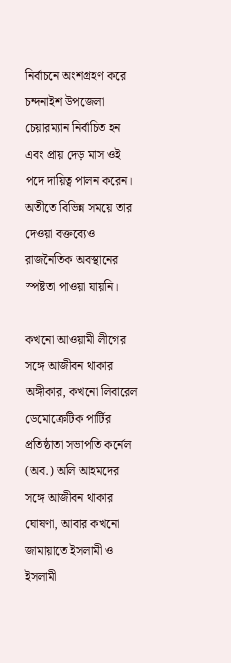নির্বাচনে অংশগ্রহণ করে চন্দনাইশ উপজেলা চেয়ারম্যান নির্বাচিত হন এবং প্রায় দেড় মাস ওই পদে দায়িত্ব পালন করেন। অতীতে বিভিন্ন সময়ে তার দেওয়া বক্তব্যেও রাজনৈতিক অবস্থানের স্পষ্টতা পাওয়া যায়নি।

কখনো আওয়ামী লীগের সঙ্গে আজীবন থাকার অঙ্গীকার, কখনো লিবারেল ডেমোক্রেটিক পার্টির প্রতিষ্ঠাতা সভাপতি কর্নেল (অব.) অলি আহমদের সঙ্গে আজীবন থাকার ঘোষণা, আবার কখনো জামায়াতে ইসলামী ও ইসলামী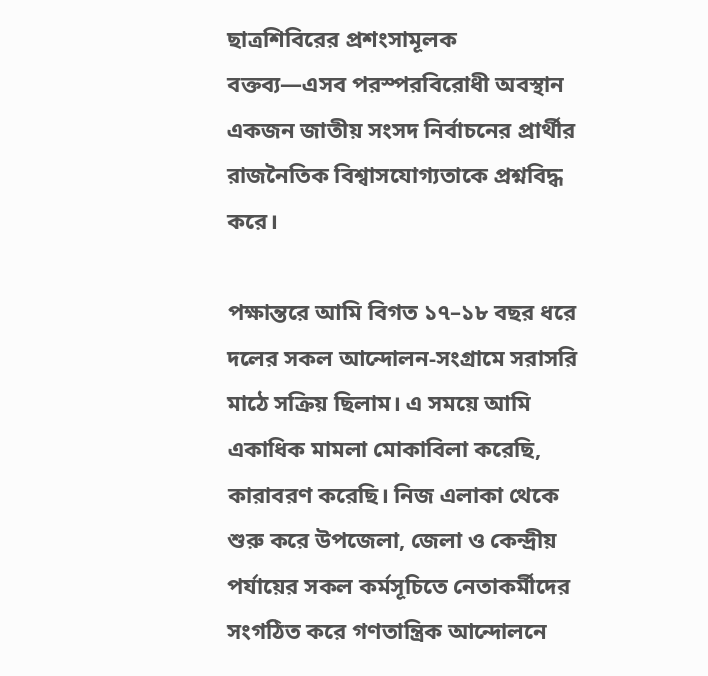ছাত্রশিবিরের প্রশংসামূলক বক্তব্য—এসব পরস্পরবিরোধী অবস্থান একজন জাতীয় সংসদ নির্বাচনের প্রার্থীর রাজনৈতিক বিশ্বাসযোগ্যতাকে প্রশ্নবিদ্ধ করে।

পক্ষান্তরে আমি বিগত ১৭–১৮ বছর ধরে দলের সকল আন্দোলন-সংগ্রামে সরাসরি মাঠে সক্রিয় ছিলাম। এ সময়ে আমি একাধিক মামলা মোকাবিলা করেছি, কারাবরণ করেছি। নিজ এলাকা থেকে শুরু করে উপজেলা, জেলা ও কেন্দ্রীয় পর্যায়ের সকল কর্মসূচিতে নেতাকর্মীদের সংগঠিত করে গণতান্ত্রিক আন্দোলনে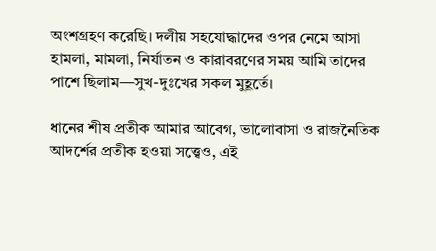অংশগ্রহণ করেছি। দলীয় সহযোদ্ধাদের ওপর নেমে আসা হামলা, মামলা, নির্যাতন ও কারাবরণের সময় আমি তাদের পাশে ছিলাম—সুখ-দুঃখের সকল মুহূর্তে।

ধানের শীষ প্রতীক আমার আবেগ, ভালোবাসা ও রাজনৈতিক আদর্শের প্রতীক হওয়া সত্ত্বেও, এই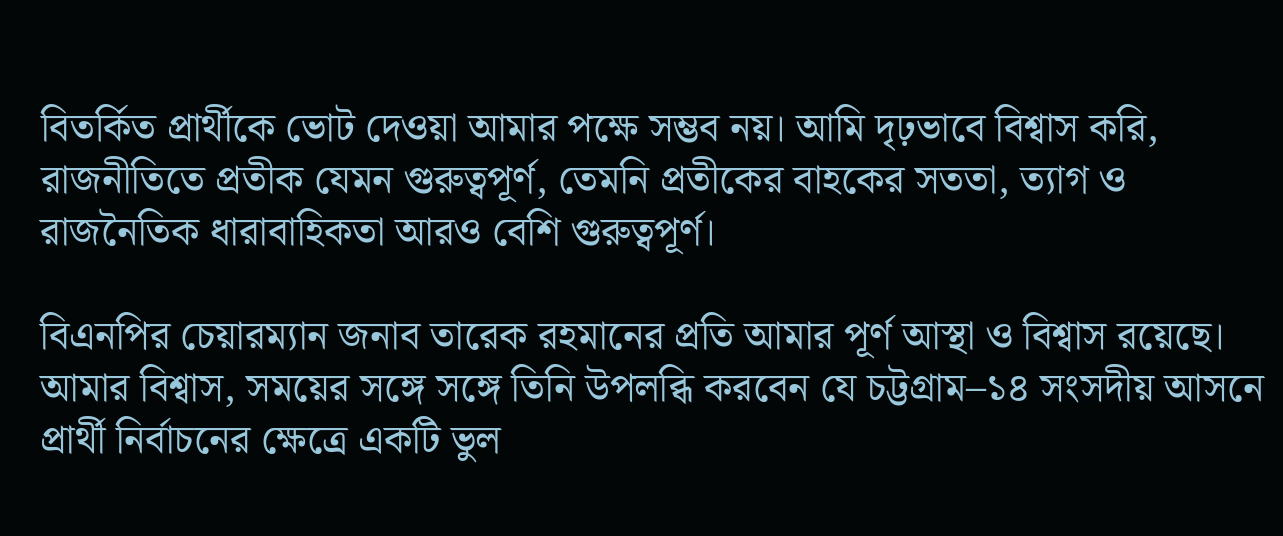বিতর্কিত প্রার্থীকে ভোট দেওয়া আমার পক্ষে সম্ভব নয়। আমি দৃঢ়ভাবে বিশ্বাস করি, রাজনীতিতে প্রতীক যেমন গুরুত্বপূর্ণ, তেমনি প্রতীকের বাহকের সততা, ত্যাগ ও রাজনৈতিক ধারাবাহিকতা আরও বেশি গুরুত্বপূর্ণ।

বিএনপির চেয়ারম্যান জনাব তারেক রহমানের প্রতি আমার পূর্ণ আস্থা ও বিশ্বাস রয়েছে। আমার বিশ্বাস, সময়ের সঙ্গে সঙ্গে তিনি উপলব্ধি করবেন যে চট্টগ্রাম–১৪ সংসদীয় আসনে প্রার্থী নির্বাচনের ক্ষেত্রে একটি ভুল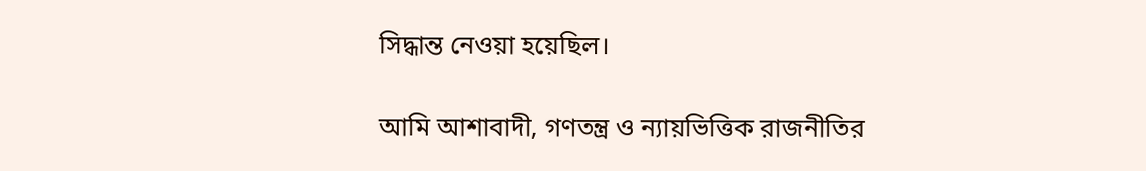সিদ্ধান্ত নেওয়া হয়েছিল।

আমি আশাবাদী, গণতন্ত্র ও ন্যায়ভিত্তিক রাজনীতির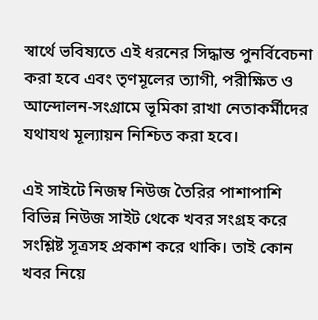স্বার্থে ভবিষ্যতে এই ধরনের সিদ্ধান্ত পুনর্বিবেচনা করা হবে এবং তৃণমূলের ত্যাগী, পরীক্ষিত ও আন্দোলন-সংগ্রামে ভূমিকা রাখা নেতাকর্মীদের যথাযথ মূল্যায়ন নিশ্চিত করা হবে।

এই সাইটে নিজম্ব নিউজ তৈরির পাশাপাশি বিভিন্ন নিউজ সাইট থেকে খবর সংগ্রহ করে সংশ্লিষ্ট সূত্রসহ প্রকাশ করে থাকি। তাই কোন খবর নিয়ে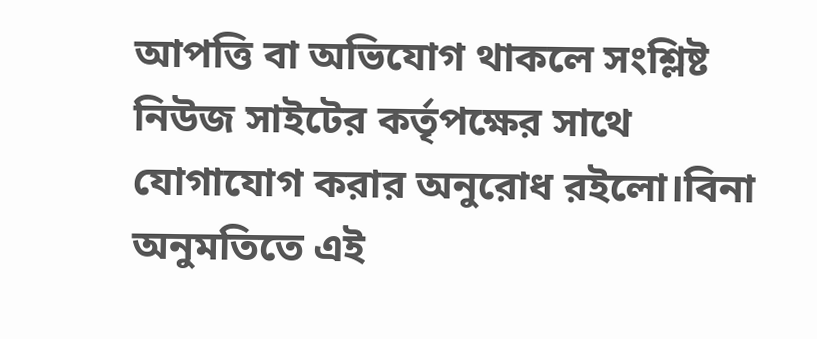আপত্তি বা অভিযোগ থাকলে সংশ্লিষ্ট নিউজ সাইটের কর্তৃপক্ষের সাথে যোগাযোগ করার অনুরোধ রইলো।বিনা অনুমতিতে এই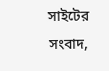সাইটের সংবাদ,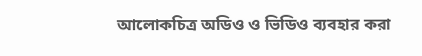আলোকচিত্র অডিও ও ভিডিও ব্যবহার করা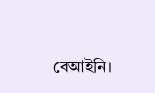বেআইনি।